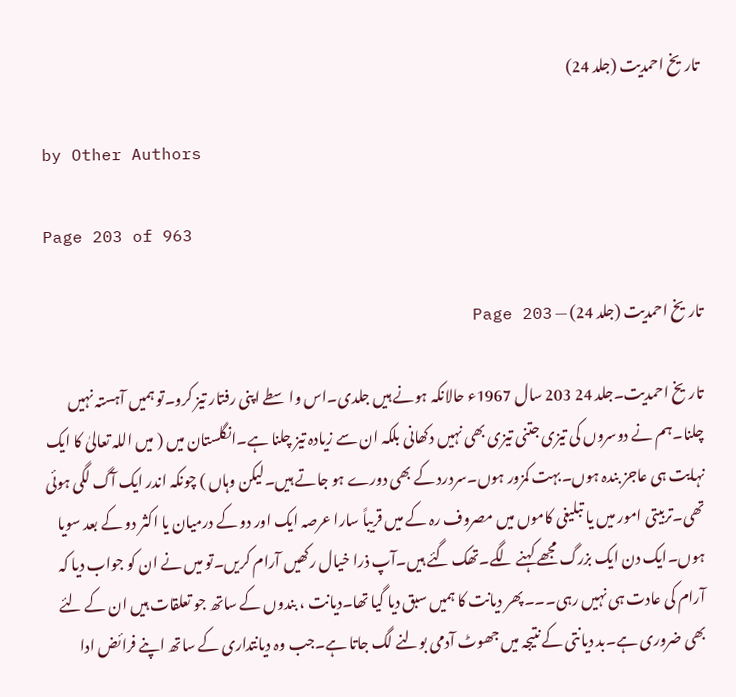تاریخ احمدیت (جلد 24)

by Other Authors

Page 203 of 963

تاریخ احمدیت (جلد 24) — Page 203

تاریخ احمدیت۔جلد 24 203 سال 1967ء حالانکہ ہونے ہیں جلدی۔اس واسطے اپنی رفتار تیز کرو۔تو ہمیں آہستہ نہیں چلنا۔ہم نے دوسروں کی تیزی جتنی تیزی بھی نہیں دکھانی بلکہ ان سے زیادہ تیز چلنا ہے۔انگلستان میں ( میں اللہ تعالیٰ کا ایک نہایت ہی عاجز بندہ ہوں۔بہت کمزور ہوں۔سردرد کے بھی دورے ہو جاتے ہیں۔لیکن وہاں ) چونکہ اندر ایک آگ لگی ہوئی تھی۔تربیتی امور میں یا تبلیغی کاموں میں مصروف رہ کے میں قریباً سارا عرصہ ایک اور دو کے درمیان یا اکثر دو کے بعد سویا ہوں۔ایک دن ایک بزرگ مجھے کہنے لگے۔تھک گئے ہیں۔آپ ذرا خیال رکھیں آرام کریں۔تو میں نے ان کو جواب دیا کہ آرام کی عادت ہی نہیں رہی۔۔۔پھر دیانت کا ہمیں سبق دیا گیا تھا۔دیانت ، بندوں کے ساتھ جو تعلقات ہیں ان کے لئے بھی ضروری ہے۔بد دیانتی کے نتیجہ میں جھوٹ آدمی بولنے لگ جاتا ہے۔جب وہ دیانتداری کے ساتھ اپنے فرائض ادا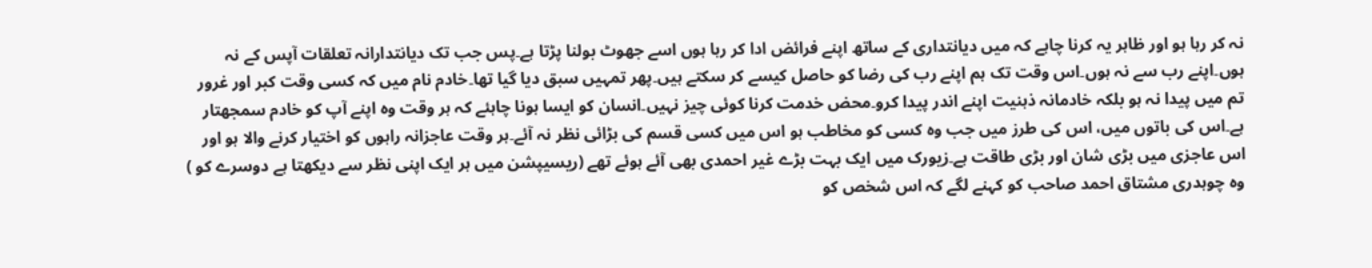نہ کر رہا ہو اور ظاہر یہ کرنا چاہے کہ میں دیانتداری کے ساتھ اپنے فرائض ادا کر رہا ہوں اسے جھوٹ بولنا پڑتا ہے۔پس جب تک دیانتدارانہ تعلقات آپس کے نہ ہوں۔اپنے رب سے نہ ہوں۔اس وقت تک ہم اپنے رب کی رضا کو حاصل کیسے کر سکتے ہیں۔پھر تمہیں سبق دیا گیا تھا۔خادم نام میں کہ کسی وقت کبر اور غرور تم میں پیدا نہ ہو بلکہ خادمانہ ذہنیت اپنے اندر پیدا کرو۔محض خدمت کرنا کوئی چیز نہیں۔انسان کو ایسا ہونا چاہئے کہ ہر وقت وہ اپنے آپ کو خادم سمجھتار ہے۔اس کی باتوں میں، اس کی طرز میں جب وہ کسی کو مخاطب ہو اس میں کسی قسم کی بڑائی نظر نہ آئے۔ہر وقت عاجزانہ راہوں کو اختیار کرنے والا ہو اور اس عاجزی میں بڑی شان اور بڑی طاقت ہے۔زیورک میں ایک بہت بڑے غیر احمدی بھی آئے ہوئے تھے (ریسیپشن میں ہر ایک اپنی نظر سے دیکھتا ہے دوسرے کو ) وہ چوہدری مشتاق احمد صاحب کو کہنے لگے کہ اس شخص کو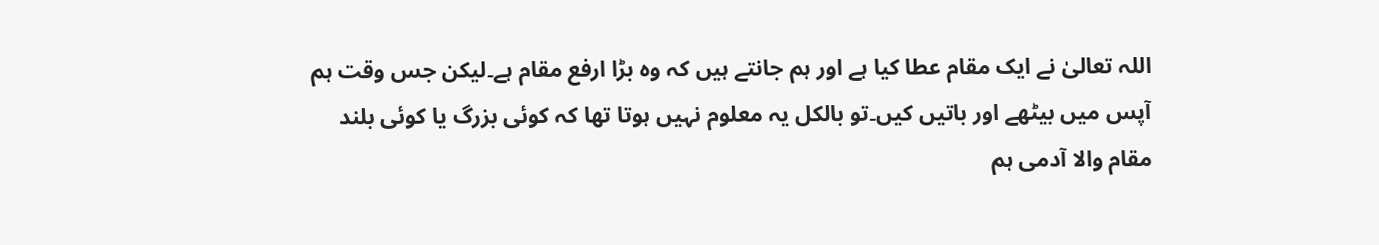اللہ تعالیٰ نے ایک مقام عطا کیا ہے اور ہم جانتے ہیں کہ وہ بڑا ارفع مقام ہے۔لیکن جس وقت ہم آپس میں بیٹھے اور باتیں کیں۔تو بالکل یہ معلوم نہیں ہوتا تھا کہ کوئی بزرگ یا کوئی بلند مقام والا آدمی ہم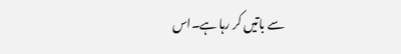سے باتیں کر رہا ہے۔اس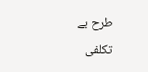طرح بے تکلفی